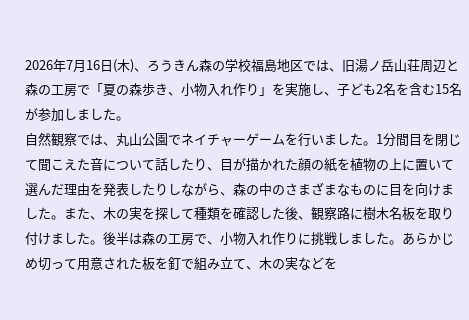2026年7月16日(木)、ろうきん森の学校福島地区では、旧湯ノ岳山荘周辺と森の工房で「夏の森歩き、小物入れ作り」を実施し、子ども2名を含む15名が参加しました。
自然観察では、丸山公園でネイチャーゲームを行いました。1分間目を閉じて聞こえた音について話したり、目が描かれた顔の紙を植物の上に置いて選んだ理由を発表したりしながら、森の中のさまざまなものに目を向けました。また、木の実を探して種類を確認した後、観察路に樹木名板を取り付けました。後半は森の工房で、小物入れ作りに挑戦しました。あらかじめ切って用意された板を釘で組み立て、木の実などを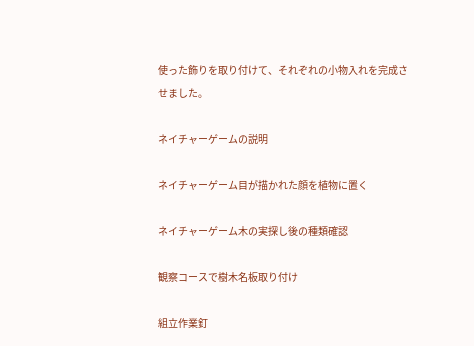使った飾りを取り付けて、それぞれの小物入れを完成させました。

ネイチャーゲームの説明

ネイチャーゲーム目が描かれた顔を植物に置く

ネイチャーゲーム木の実探し後の種類確認

観察コースで樹木名板取り付け

組立作業釘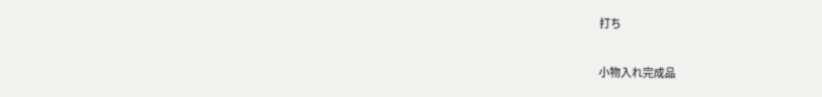打ち

小物入れ完成品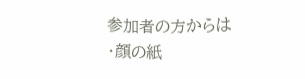参加者の方からは
・顔の紙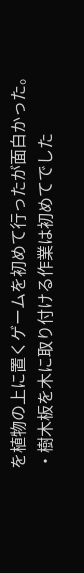を植物の上に置くゲームを初めて行ったが面白かった。
・樹木板を木に取り付ける作業は初めてでした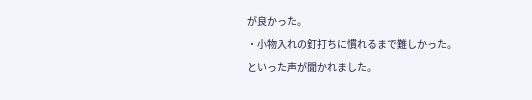が良かった。
・小物入れの釘打ちに慣れるまで難しかった。
といった声が聞かれました。